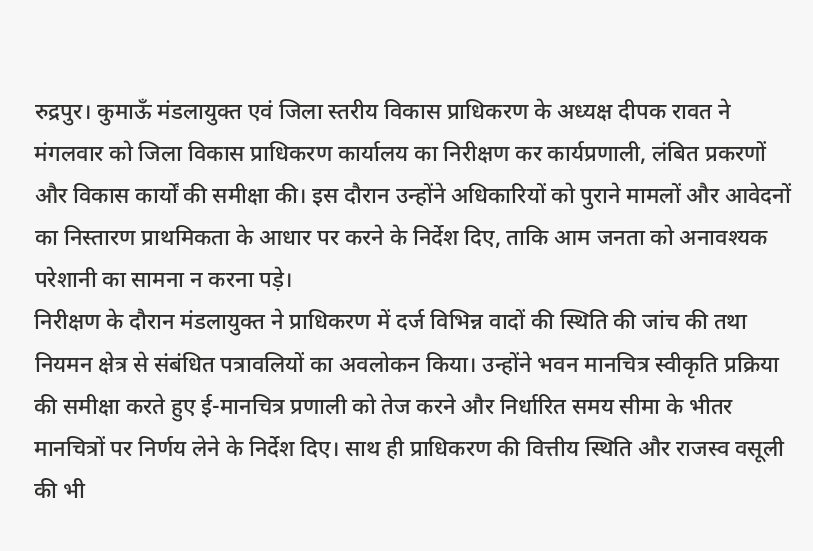रुद्रपुर। कुमाऊँ मंडलायुक्त एवं जिला स्तरीय विकास प्राधिकरण के अध्यक्ष दीपक रावत ने मंगलवार को जिला विकास प्राधिकरण कार्यालय का निरीक्षण कर कार्यप्रणाली, लंबित प्रकरणों और विकास कार्यों की समीक्षा की। इस दौरान उन्होंने अधिकारियों को पुराने मामलों और आवेदनों का निस्तारण प्राथमिकता के आधार पर करने के निर्देश दिए, ताकि आम जनता को अनावश्यक परेशानी का सामना न करना पड़े।
निरीक्षण के दौरान मंडलायुक्त ने प्राधिकरण में दर्ज विभिन्न वादों की स्थिति की जांच की तथा नियमन क्षेत्र से संबंधित पत्रावलियों का अवलोकन किया। उन्होंने भवन मानचित्र स्वीकृति प्रक्रिया की समीक्षा करते हुए ई-मानचित्र प्रणाली को तेज करने और निर्धारित समय सीमा के भीतर मानचित्रों पर निर्णय लेने के निर्देश दिए। साथ ही प्राधिकरण की वित्तीय स्थिति और राजस्व वसूली की भी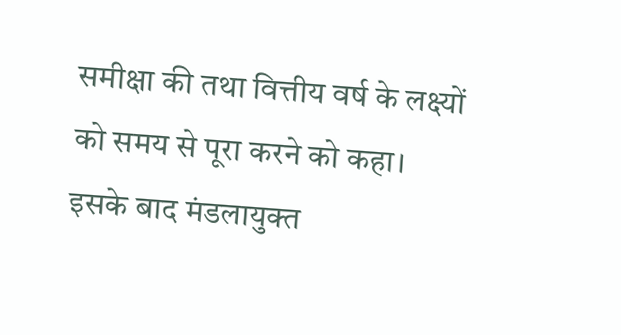समीक्षा की तथा वित्तीय वर्ष के लक्ष्यों को समय से पूरा करने को कहा।
इसके बाद मंडलायुक्त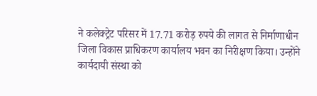ने कलेक्ट्रेट परिसर में 17.71 करोड़ रुपये की लागत से निर्माणाधीन जिला विकास प्राधिकरण कार्यालय भवन का निरीक्षण किया। उन्होंने कार्यदायी संस्था को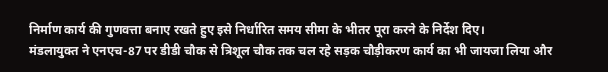निर्माण कार्य की गुणवत्ता बनाए रखते हुए इसे निर्धारित समय सीमा के भीतर पूरा करने के निर्देश दिए।
मंडलायुक्त ने एनएच-87 पर डीडी चौक से त्रिशूल चौक तक चल रहे सड़क चौड़ीकरण कार्य का भी जायजा लिया और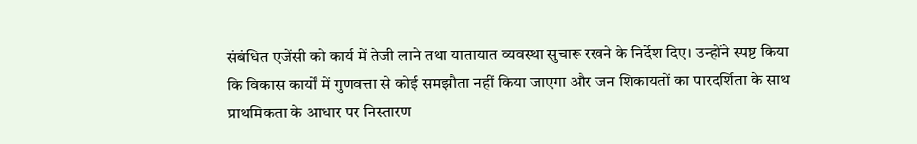संबंधित एजेंसी को कार्य में तेजी लाने तथा यातायात व्यवस्था सुचारू रखने के निर्देश दिए। उन्होंने स्पष्ट किया कि विकास कार्यों में गुणवत्ता से कोई समझौता नहीं किया जाएगा और जन शिकायतों का पारदर्शिता के साथ प्राथमिकता के आधार पर निस्तारण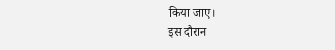किया जाए।
इस दौरान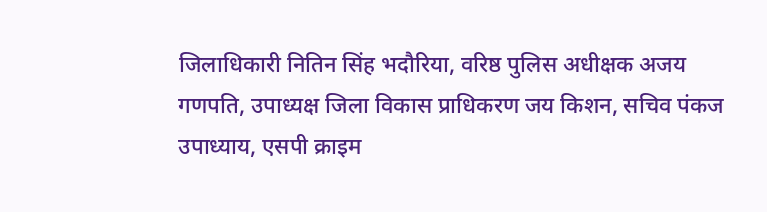जिलाधिकारी नितिन सिंह भदौरिया, वरिष्ठ पुलिस अधीक्षक अजय गणपति, उपाध्यक्ष जिला विकास प्राधिकरण जय किशन, सचिव पंकज उपाध्याय, एसपी क्राइम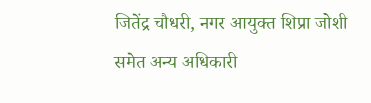जितेंद्र चौधरी, नगर आयुक्त शिप्रा जोशी समेत अन्य अधिकारी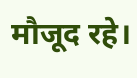मौजूद रहे।